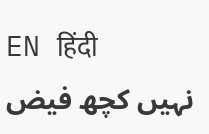EN हिंदी
نہیں کچھ فیض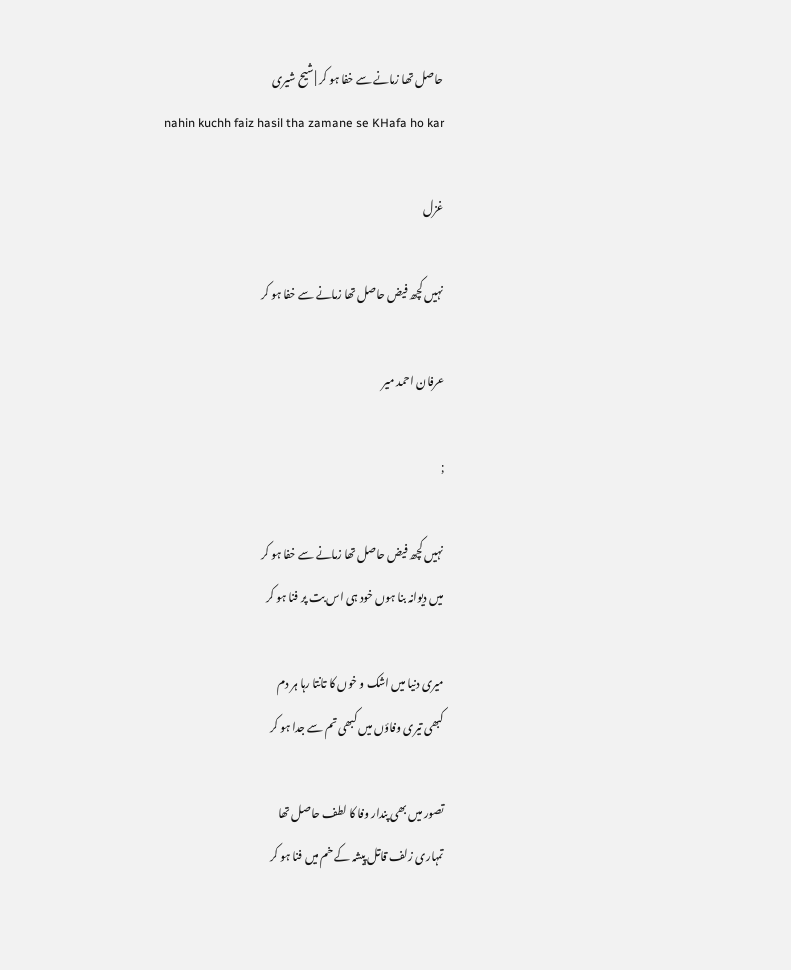حاصل تھا زمانے سے خفا ہو کر | شیح شیری
nahin kuchh faiz hasil tha zamane se KHafa ho kar

غزل

نہیں کچھ فیض حاصل تھا زمانے سے خفا ہو کر

عرفان احمد میر

;

نہیں کچھ فیض حاصل تھا زمانے سے خفا ہو کر
میں دیوانہ بنا ہوں خود ہی اس بت پر فنا ہو کر

میری دنیا میں اشک و خوں کا تانتا رہا ہر دم
کبھی تیری وفاؤں میں کبھی تم سے جدا ہو کر

تصور میں بھی پندار وفا کا لطف حاصل تھا
تمہاری زلف قاتل پیشہ کے خم میں فنا ہو کر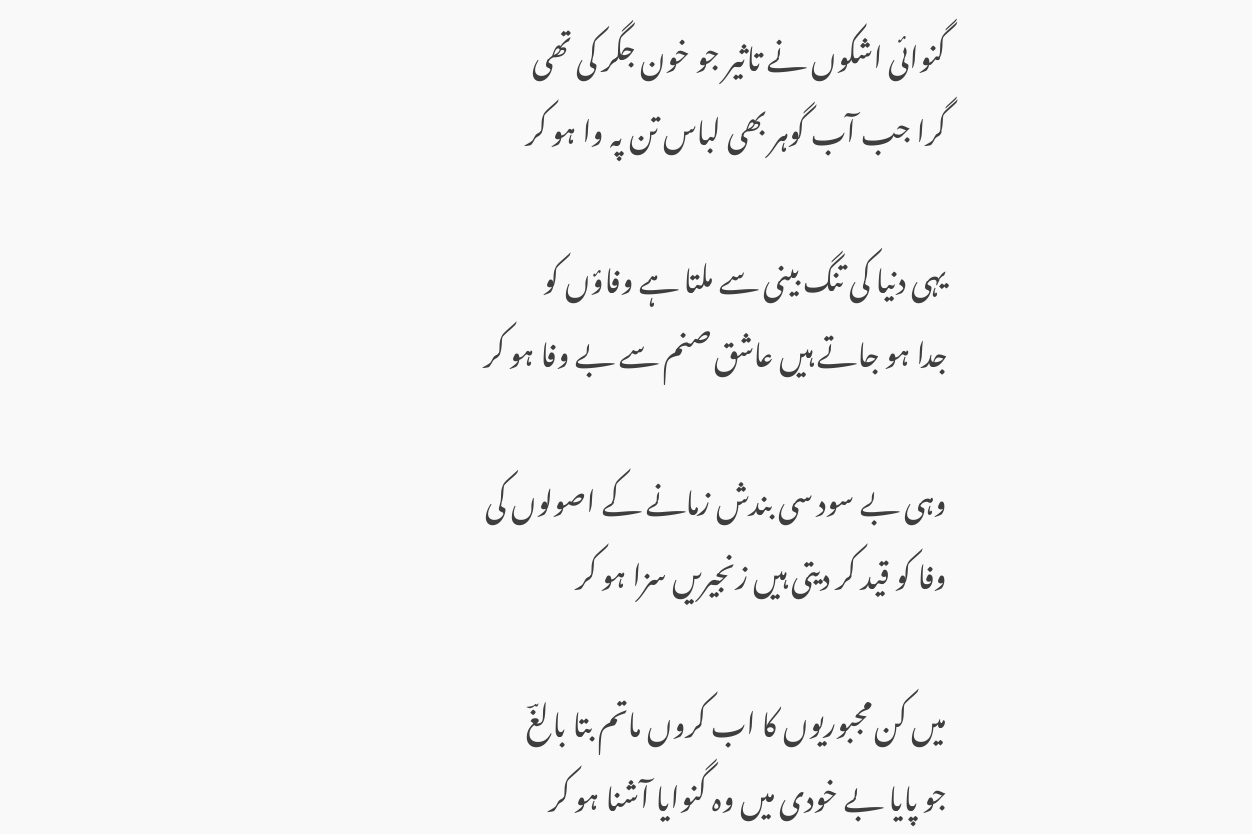گنوائی اشکوں نے تاثیر جو خون جگر کی تھی
گرا جب آب گوہر بھی لباس تن پہ وا ہو کر

یہی دنیا کی تنگ بینی سے ملتا ہے وفاؤں کو
جدا ہو جاتے ہیں عاشق صنم سے بے وفا ہو کر

وہی بے سود سی بندش زمانے کے اصولوں کی
وفا کو قید کر دیتی ہیں زنجیریں سزا ہو کر

میں کن مجبوریوں کا اب کروں ماتم بتا بالغؔ
جو پایا بے خودی میں وہ گنوایا آشنا ہو کر